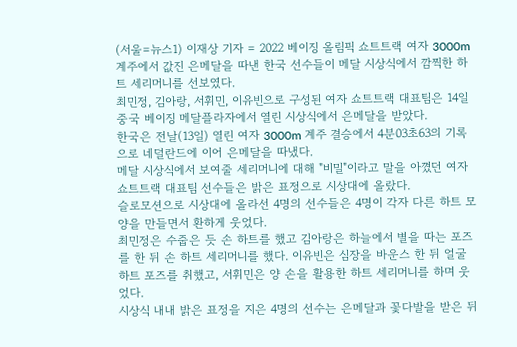(서울=뉴스1) 이재상 기자 = 2022 베이징 올림픽 쇼트트랙 여자 3000m 계주에서 값진 은메달을 따낸 한국 선수들이 메달 시상식에서 깜찍한 하트 세리머니를 선보였다.
최민정, 김아랑, 서휘민, 이유빈으로 구성된 여자 쇼트트랙 대표팀은 14일 중국 베이징 메달플라자에서 열린 시상식에서 은메달을 받았다.
한국은 전날(13일) 열린 여자 3000m 계주 결승에서 4분03초63의 기록으로 네덜란드에 이어 은메달을 따냈다.
메달 시상식에서 보여줄 세리머니에 대해 "비밀"이라고 말을 아꼈던 여자 쇼트트랙 대표팀 선수들은 밝은 표정으로 시상대에 올랐다.
슬로모션으로 시상대에 올라선 4명의 선수들은 4명이 각자 다른 하트 모양을 만들면서 환하게 웃었다.
최민정은 수줍은 듯 손 하트를 했고 김아랑은 하늘에서 별을 따는 포즈를 한 뒤 손 하트 세리머니를 했다. 이유빈은 심장을 바운스 한 뒤 얼굴 하트 포즈를 취했고, 서휘민은 양 손을 활용한 하트 세리머니를 하며 웃었다.
시상식 내내 밝은 표정을 지은 4명의 선수는 은메달과 꽃다발을 받은 뒤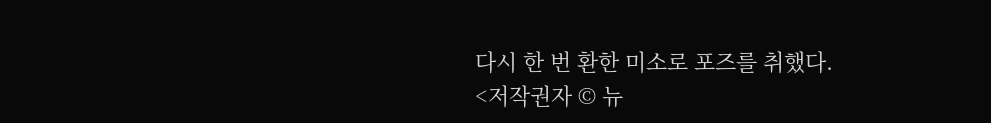다시 한 번 환한 미소로 포즈를 취했다.
<저작권자 © 뉴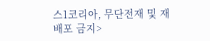스1코리아, 무단전재 및 재배포 금지>